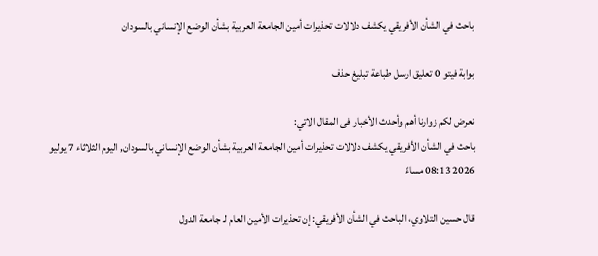باحث في الشأن الأفريقي يكشف دلالات تحذيرات أمين الجامعة العربية بشأن الوضع الإنساني بالسودان

بوابة فيتو 0 تعليق ارسل طباعة تبليغ حذف

نعرض لكم زوارنا أهم وأحدث الأخبار فى المقال الاتي:
باحث في الشأن الأفريقي يكشف دلالات تحذيرات أمين الجامعة العربية بشأن الوضع الإنساني بالسودان, اليوم الثلاثاء 7 يوليو 2026 08:13 مساءً

قال حسين التلاوي، الباحث في الشأن الأفريقي: إن تحذيرات الأمين العام لـ جامعة الدول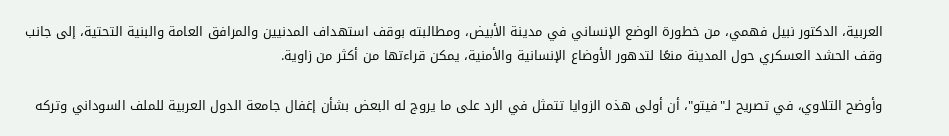العربية، الدكتور نبيل فهمي، من خطورة الوضع الإنساني في مدينة الأبيض، ومطالبته بوقف استهداف المدنيين والمرافق العامة والبنية التحتية، إلى جانب وقف الحشد العسكري حول المدينة منعًا لتدهور الأوضاع الإنسانية والأمنية، يمكن قراءتها من أكثر من زاوية.

وأوضح التلاوي، في تصريح لـ"فيتو"، أن أولى هذه الزوايا تتمثل في الرد على ما يروج له البعض بشأن إغفال جامعة الدول العربية للملف السوداني وتركه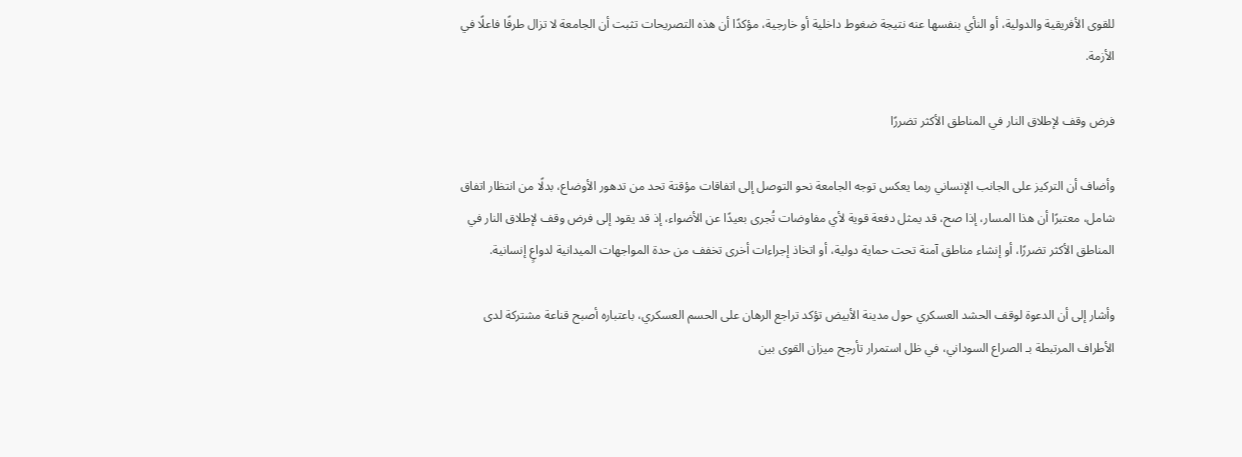للقوى الأفريقية والدولية، أو النأي بنفسها عنه نتيجة ضغوط داخلية أو خارجية، مؤكدًا أن هذه التصريحات تثبت أن الجامعة لا تزال طرفًا فاعلًا في الأزمة.

فرض وقف لإطلاق النار في المناطق الأكثر تضررًا

وأضاف أن التركيز على الجانب الإنساني ربما يعكس توجه الجامعة نحو التوصل إلى اتفاقات مؤقتة تحد من تدهور الأوضاع، بدلًا من انتظار اتفاق شامل، معتبرًا أن هذا المسار، إذا صح، قد يمثل دفعة قوية لأي مفاوضات تُجرى بعيدًا عن الأضواء، إذ قد يقود إلى فرض وقف لإطلاق النار في المناطق الأكثر تضررًا، أو إنشاء مناطق آمنة تحت حماية دولية، أو اتخاذ إجراءات أخرى تخفف من حدة المواجهات الميدانية لدواعٍ إنسانية.

وأشار إلى أن الدعوة لوقف الحشد العسكري حول مدينة الأبيض تؤكد تراجع الرهان على الحسم العسكري، باعتباره أصبح قناعة مشتركة لدى الأطراف المرتبطة بـ الصراع السوداني، في ظل استمرار تأرجح ميزان القوى بين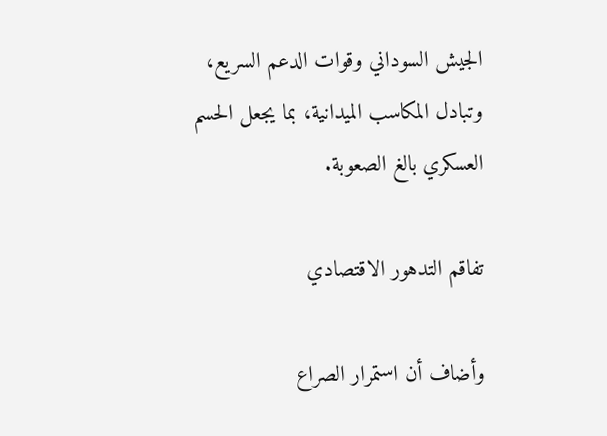الجيش السوداني وقوات الدعم السريع، وتبادل المكاسب الميدانية، بما يجعل الحسم العسكري بالغ الصعوبة.

تفاقم التدهور الاقتصادي

وأضاف أن استمرار الصراع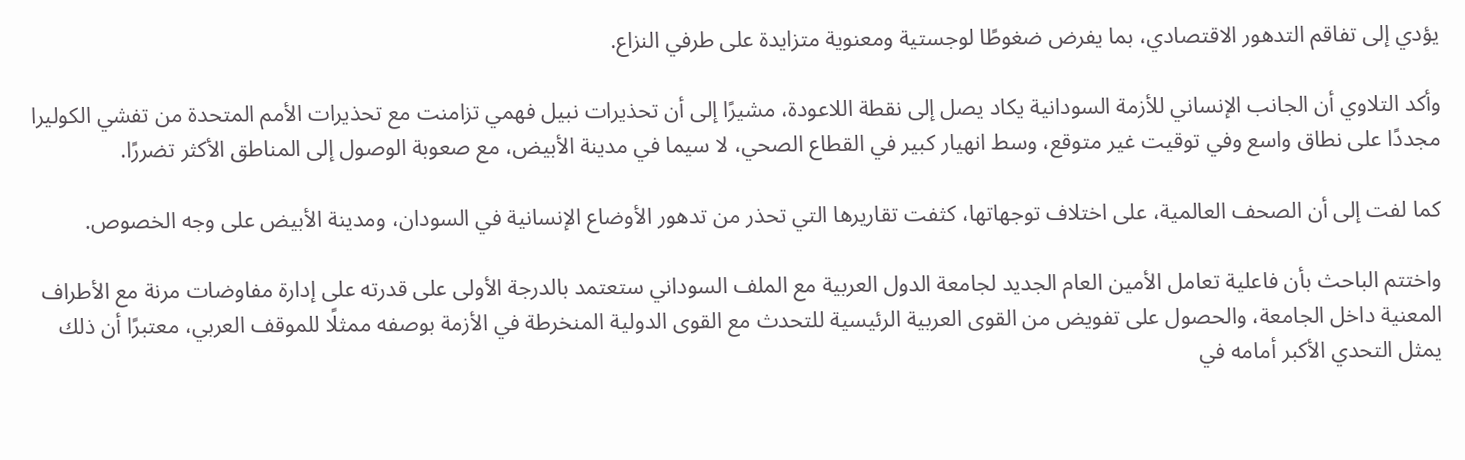يؤدي إلى تفاقم التدهور الاقتصادي، بما يفرض ضغوطًا لوجستية ومعنوية متزايدة على طرفي النزاع.

وأكد التلاوي أن الجانب الإنساني للأزمة السودانية يكاد يصل إلى نقطة اللاعودة، مشيرًا إلى أن تحذيرات نبيل فهمي تزامنت مع تحذيرات الأمم المتحدة من تفشي الكوليرا مجددًا على نطاق واسع وفي توقيت غير متوقع، وسط انهيار كبير في القطاع الصحي، لا سيما في مدينة الأبيض، مع صعوبة الوصول إلى المناطق الأكثر تضررًا.

كما لفت إلى أن الصحف العالمية، على اختلاف توجهاتها، كثفت تقاريرها التي تحذر من تدهور الأوضاع الإنسانية في السودان، ومدينة الأبيض على وجه الخصوص.

واختتم الباحث بأن فاعلية تعامل الأمين العام الجديد لجامعة الدول العربية مع الملف السوداني ستعتمد بالدرجة الأولى على قدرته على إدارة مفاوضات مرنة مع الأطراف المعنية داخل الجامعة، والحصول على تفويض من القوى العربية الرئيسية للتحدث مع القوى الدولية المنخرطة في الأزمة بوصفه ممثلًا للموقف العربي، معتبرًا أن ذلك يمثل التحدي الأكبر أمامه في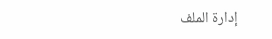إدارة الملف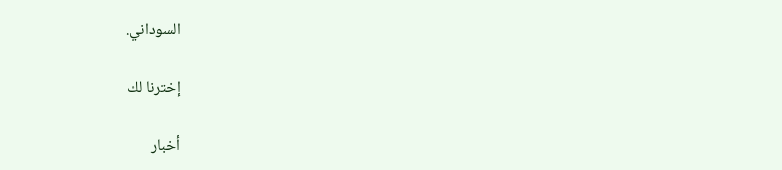السوداني.

إخترنا لك

أخبار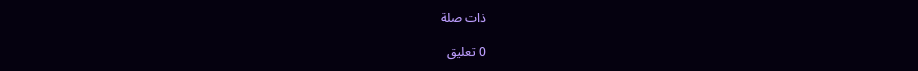ذات صلة

0 تعليق